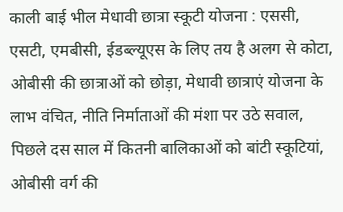काली बाई भील मेधावी छात्रा स्कूटी योजना : एससी, एसटी, एमबीसी, ईडब्ल्यूएस के लिए तय है अलग से कोटा, ओबीसी की छात्राओं को छोड़ा, मेधावी छात्राएं योजना के लाभ वंचित, नीति निर्माताओं की मंशा पर उठे सवाल, पिछले दस साल में कितनी बालिकाओं को बांटी स्कूटियां, ओबीसी वर्ग की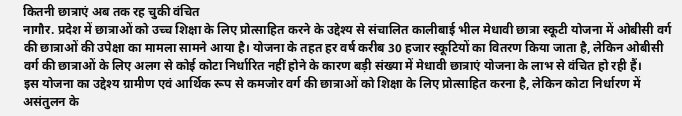कितनी छात्राएं अब तक रह चुकी वंचित
नागौर. प्रदेश में छात्राओं को उच्च शिक्षा के लिए प्रोत्साहित करने के उद्देश्य से संचालित कालीबाई भील मेधावी छात्रा स्कूटी योजना में ओबीसी वर्ग की छात्राओं की उपेक्षा का मामला सामने आया है। योजना के तहत हर वर्ष करीब 30 हजार स्कूटियों का वितरण किया जाता है, लेकिन ओबीसी वर्ग की छात्राओं के लिए अलग से कोई कोटा निर्धारित नहीं होने के कारण बड़ी संख्या में मेधावी छात्राएं योजना के लाभ से वंचित हो रही हैं।
इस योजना का उद्देश्य ग्रामीण एवं आर्थिक रूप से कमजोर वर्ग की छात्राओं को शिक्षा के लिए प्रोत्साहित करना है, लेकिन कोटा निर्धारण में असंतुलन के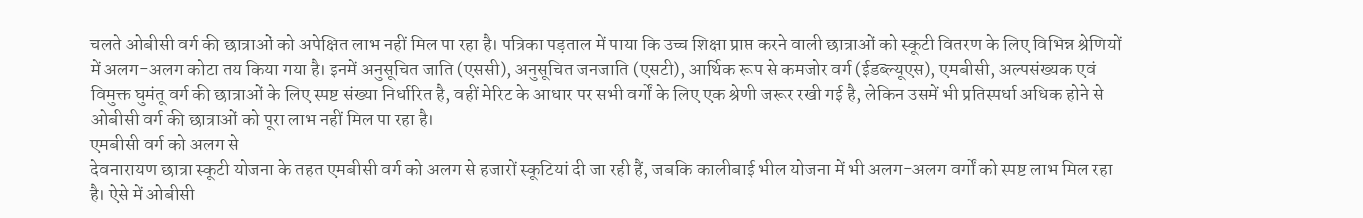चलते ओबीसी वर्ग की छात्राओं को अपेक्षित लाभ नहीं मिल पा रहा है। पत्रिका पड़ताल में पाया कि उच्च शिक्षा प्राप्त करने वाली छात्राओं को स्कूटी वितरण के लिए विभिन्न श्रेणियों में अलग-अलग कोटा तय किया गया है। इनमें अनुसूचित जाति (एससी), अनुसूचित जनजाति (एसटी), आर्थिक रूप से कमजोर वर्ग (ईडब्ल्यूएस), एमबीसी, अल्पसंख्यक एवं विमुक्त घुमंतू वर्ग की छात्राओं के लिए स्पष्ट संख्या निर्धारित है, वहीं मेरिट के आधार पर सभी वर्गों के लिए एक श्रेणी जरूर रखी गई है, लेकिन उसमें भी प्रतिस्पर्धा अधिक होने से ओबीसी वर्ग की छात्राओं को पूरा लाभ नहीं मिल पा रहा है।
एमबीसी वर्ग को अलग से
देवनारायण छात्रा स्कूटी योजना के तहत एमबीसी वर्ग को अलग से हजारों स्कूटियां दी जा रही हैं, जबकि कालीबाई भील योजना में भी अलग-अलग वर्गों को स्पष्ट लाभ मिल रहा है। ऐसे में ओबीसी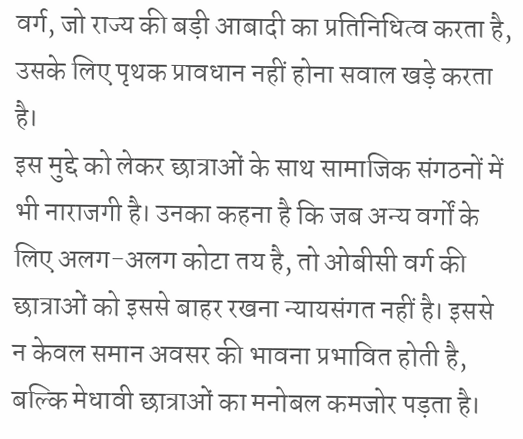वर्ग, जो राज्य की बड़ी आबादी का प्रतिनिधित्व करता है, उसके लिए पृथक प्रावधान नहीं होना सवाल खड़े करता है।
इस मुद्दे को लेकर छात्राओं के साथ सामाजिक संगठनों में भी नाराजगी है। उनका कहना है कि जब अन्य वर्गों के लिए अलग-अलग कोटा तय है, तो ओबीसी वर्ग की छात्राओं को इससे बाहर रखना न्यायसंगत नहीं है। इससे न केवल समान अवसर की भावना प्रभावित होती है, बल्कि मेधावी छात्राओं का मनोबल कमजोर पड़ता है।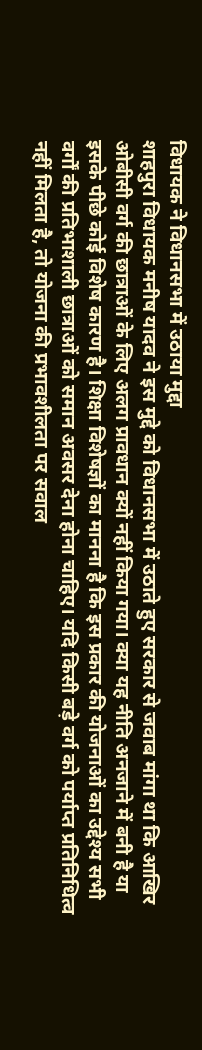विधायक ने विधानसभा में उठाया मुद्दा
शाहपुरा विधायक मनीष यादव ने इस मुद्दे को विधानसभा में उठाते हुए सरकार से जवाब मांगा था कि आखिर ओबीसी वर्ग की छात्राओं के लिए अलग प्रावधान क्यों नहीं किया गया। क्या यह नीति अनजाने में बनी है या इसके पीछे कोई विशेष कारण है। शिक्षा विशेषज्ञों का मानना है कि इस प्रकार की योजनाओं का उद्देश्य सभी वर्गों की प्रतिभाशाली छात्राओं को समान अवसर देना होना चाहिए। यदि किसी बड़े वर्ग को पर्याप्त प्रतिनिधित्व नहीं मिलता है, तो योजना की प्रभावशीलता पर सवाल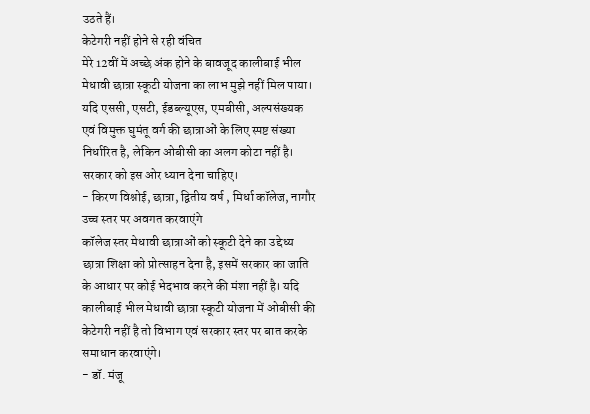उठते हैं।
केटेगरी नहीं होने से रही वंचित
मेरे 12वीं में अच्छे अंक होने के बावजूद कालीबाई भील मेधावी छात्रा स्कूटी योजना का लाभ मुझे नहीं मिल पाया। यदि एससी, एसटी, ईडब्ल्यूएस, एमबीसी, अल्पसंख्यक एवं विमुक्त घुमंतू वर्ग की छात्राओं के लिए स्पष्ट संख्या निर्धारित है, लेकिन ओबीसी का अलग कोटा नहीं है। सरकार को इस ओर ध्यान देना चाहिए।
- किरण विश्नोई, छात्रा, द्वितीय वर्ष , मिर्धा कॉलेज, नागौर
उच्च स्तर पर अवगत करवाएंगे
कॉलेज स्तर मेधावी छात्राओं को स्कूटी देने का उद्देध्य छात्रा शिक्षा को प्रोत्साहन देना है, इसमें सरकार का जाति के आधार पर कोई भेदभाव करने की मंशा नहीं है। यदि कालीबाई भील मेधावी छात्रा स्कूटी योजना में ओबीसी की केटेगरी नहीं है तो विभाग एवं सरकार स्तर पर बात करके समाधान करवाएंगे।
- डॉ. मंजू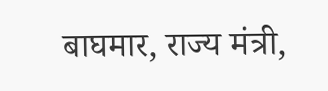बाघमार, राज्य मंत्री,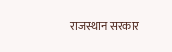राजस्थान सरकार